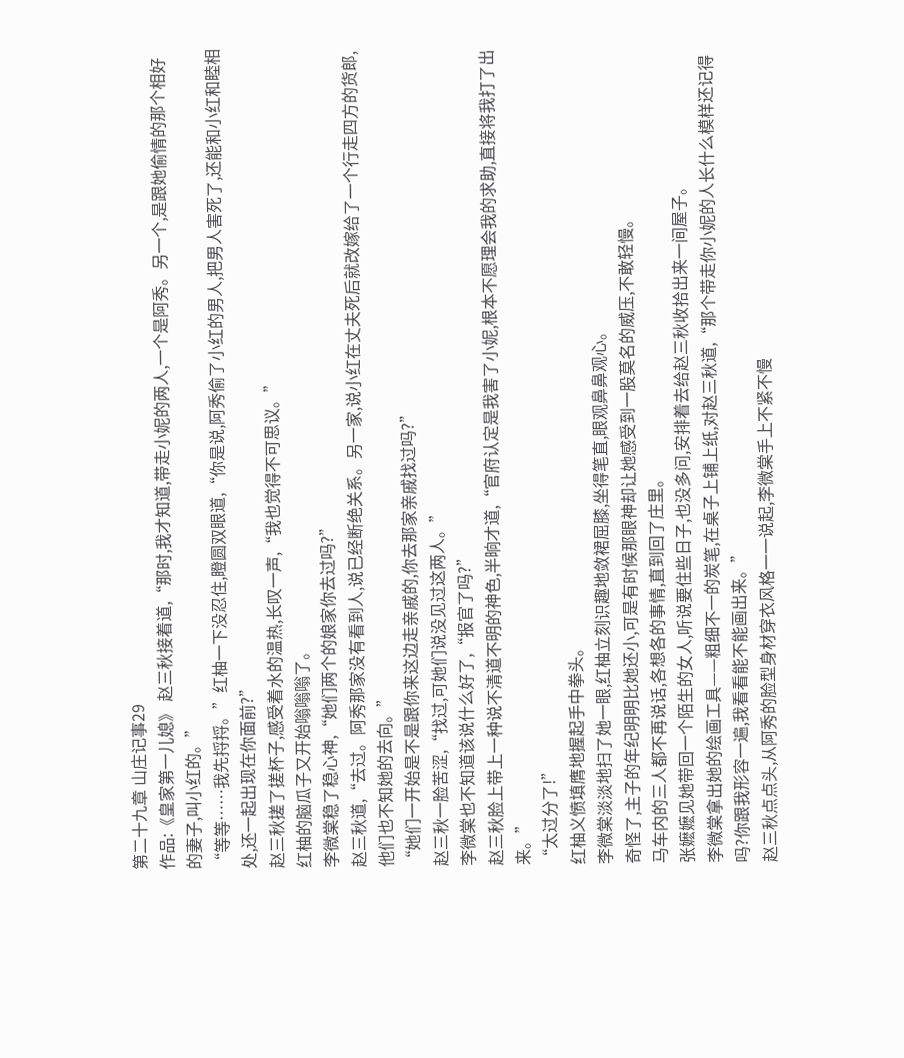第二十九章 山庄记事29
作品:《皇家第一儿媳》 赵三秋接着道,“那时,我才知道,带走小妮的两人,一个是阿秀。另一个,是跟她偷情的那个相好的妻子,叫小红的。”
“等等……我先捋捋。”红柚一下没忍住,瞪圆双眼道,“你是说,阿秀偷了小红的男人,把男人害死了,还能和小红和睦相处,还一起出现在你面前?”
赵三秋搓了搓杯子,感受着水的温热,长叹一声,“我也觉得不可思议。”
红柚的脑瓜子又开始嗡嗡嗡了。
李微棠稳了稳心神,“她们两个的娘家你去过吗?”
赵三秋道,“去过。阿秀那家没有看到人,说已经断绝关系。另一家,说小红在丈夫死后就改嫁给了一个行走四方的货郎,他们也不知她的去向。”
“她们一开始是不是跟你来这边走亲戚的,你去那家亲戚找过吗?”
赵三秋一脸苦涩,“找过,可她们说没见过这两人。”
李微棠也不知道该说什么好了,“报官了吗?”
赵三秋脸上带上一种说不清道不明的神色,半晌才道,“官府认定是我害了小妮,根本不愿理会我的求助,直接将我打了出来。”
“太过分了!”
红柚义愤填膺地握起手中拳头。
李微棠淡淡地扫了她一眼,红柚立刻识趣地敛裙屈膝,坐得笔直,眼观鼻鼻观心。
奇怪了,主子的年纪明明比她还小,可是有时候那眼神却让她感受到一股莫名的威压,不敢轻慢。
马车内的三人都不再说话,各想各的事情,直到回了庄里。
张嬷嬷见她带回一个陌生的女人,听说要住些日子,也没多问,安排着去给赵三秋收拾出来一间屋子。
李微棠拿出她的绘画工具——粗细不一的炭笔,在桌子上铺上纸,对赵三秋道,“那个带走你小妮的人长什么模样还记得吗?你跟我形容一遍,我看看能不能画出来。”
赵三秋点点头,从阿秀的脸型身材穿衣风格一一说起,李微棠手上不紧不慢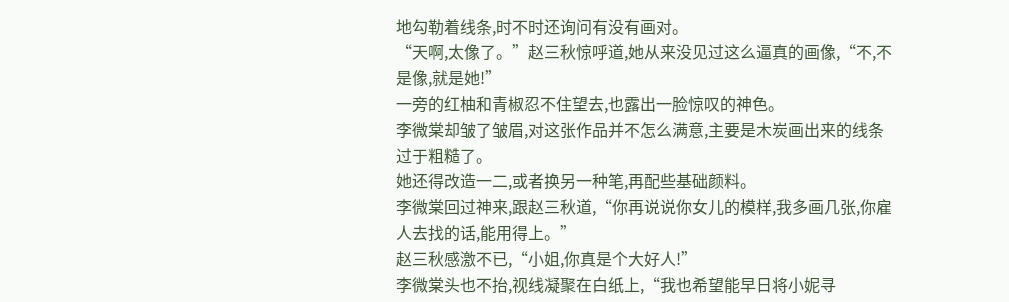地勾勒着线条,时不时还询问有没有画对。
“天啊,太像了。”赵三秋惊呼道,她从来没见过这么逼真的画像,“不,不是像,就是她!”
一旁的红柚和青椒忍不住望去,也露出一脸惊叹的神色。
李微棠却皱了皱眉,对这张作品并不怎么满意,主要是木炭画出来的线条过于粗糙了。
她还得改造一二,或者换另一种笔,再配些基础颜料。
李微棠回过神来,跟赵三秋道,“你再说说你女儿的模样,我多画几张,你雇人去找的话,能用得上。”
赵三秋感激不已,“小姐,你真是个大好人!”
李微棠头也不抬,视线凝聚在白纸上,“我也希望能早日将小妮寻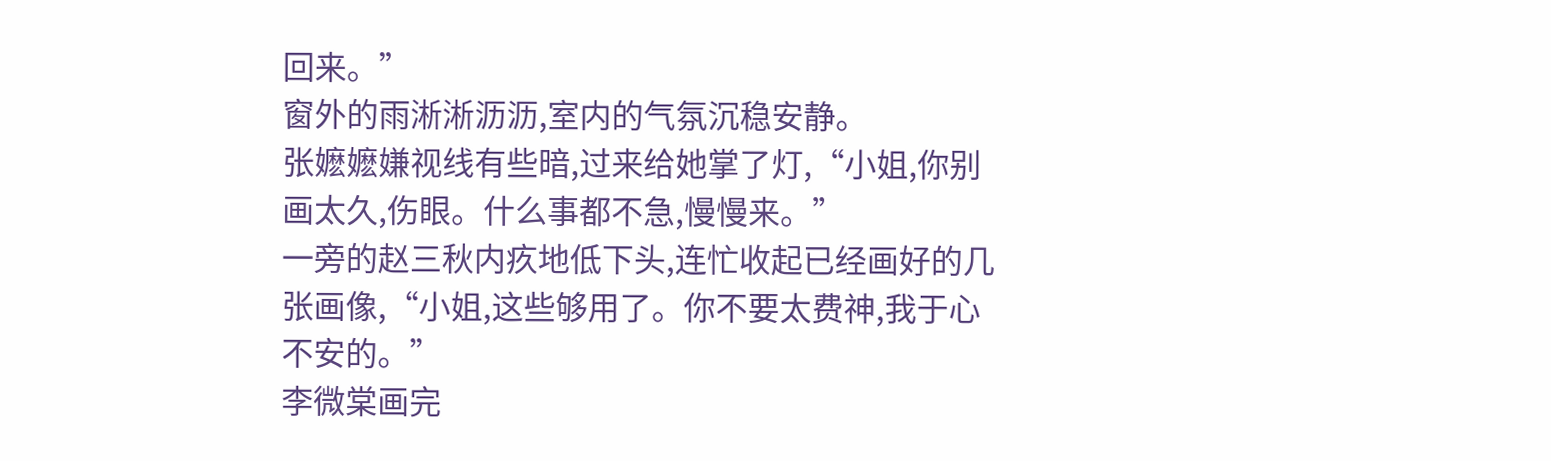回来。”
窗外的雨淅淅沥沥,室内的气氛沉稳安静。
张嬷嬷嫌视线有些暗,过来给她掌了灯,“小姐,你别画太久,伤眼。什么事都不急,慢慢来。”
一旁的赵三秋内疚地低下头,连忙收起已经画好的几张画像,“小姐,这些够用了。你不要太费神,我于心不安的。”
李微棠画完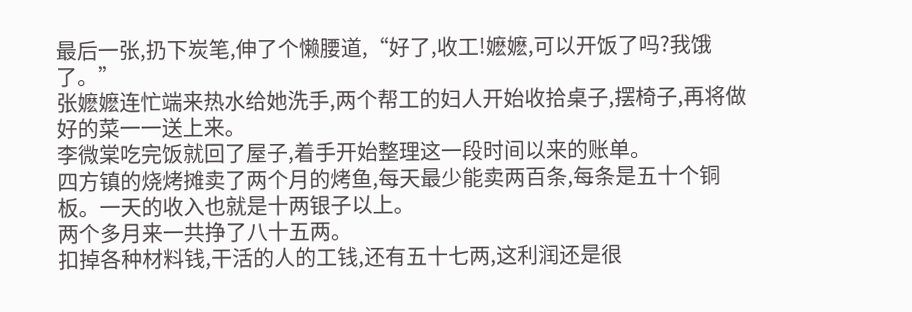最后一张,扔下炭笔,伸了个懒腰道,“好了,收工!嬷嬷,可以开饭了吗?我饿了。”
张嬷嬷连忙端来热水给她洗手,两个帮工的妇人开始收拾桌子,摆椅子,再将做好的菜一一送上来。
李微棠吃完饭就回了屋子,着手开始整理这一段时间以来的账单。
四方镇的烧烤摊卖了两个月的烤鱼,每天最少能卖两百条,每条是五十个铜板。一天的收入也就是十两银子以上。
两个多月来一共挣了八十五两。
扣掉各种材料钱,干活的人的工钱,还有五十七两,这利润还是很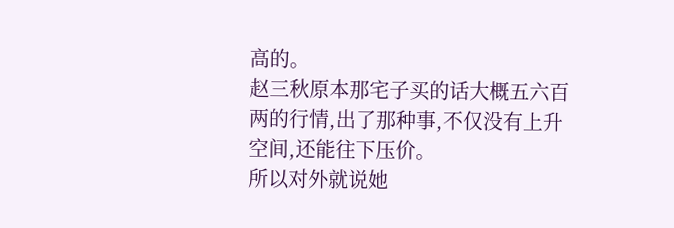高的。
赵三秋原本那宅子买的话大概五六百两的行情,出了那种事,不仅没有上升空间,还能往下压价。
所以对外就说她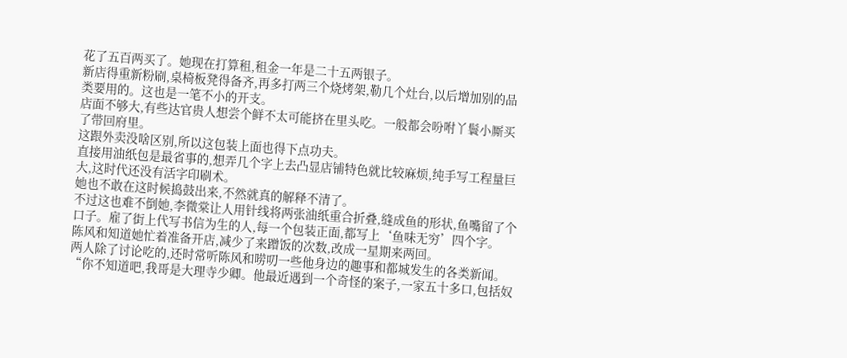花了五百两买了。她现在打算租,租金一年是二十五两银子。
新店得重新粉刷,桌椅板凳得备齐,再多打两三个烧烤架,勒几个灶台,以后增加别的品类要用的。这也是一笔不小的开支。
店面不够大,有些达官贵人想尝个鲜不太可能挤在里头吃。一般都会吩咐丫鬟小厮买了带回府里。
这跟外卖没啥区别,所以这包装上面也得下点功夫。
直接用油纸包是最省事的,想弄几个字上去凸显店铺特色就比较麻烦,纯手写工程量巨大,这时代还没有活字印刷术。
她也不敢在这时候捣鼓出来,不然就真的解释不清了。
不过这也难不倒她,李微棠让人用针线将两张油纸重合折叠,缝成鱼的形状,鱼嘴留了个口子。雇了街上代写书信为生的人,每一个包装正面,都写上‘鱼味无穷’四个字。
陈风和知道她忙着准备开店,减少了来蹭饭的次数,改成一星期来两回。
两人除了讨论吃的,还时常听陈风和唠叨一些他身边的趣事和都城发生的各类新闻。
“你不知道吧,我哥是大理寺少卿。他最近遇到一个奇怪的案子,一家五十多口,包括奴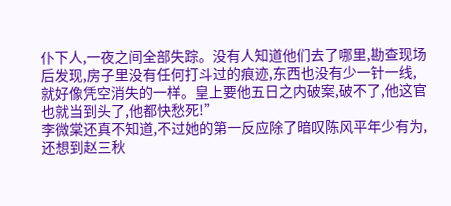仆下人,一夜之间全部失踪。没有人知道他们去了哪里,勘查现场后发现,房子里没有任何打斗过的痕迹,东西也没有少一针一线,就好像凭空消失的一样。皇上要他五日之内破案,破不了,他这官也就当到头了,他都快愁死!”
李微棠还真不知道,不过她的第一反应除了暗叹陈风平年少有为,还想到赵三秋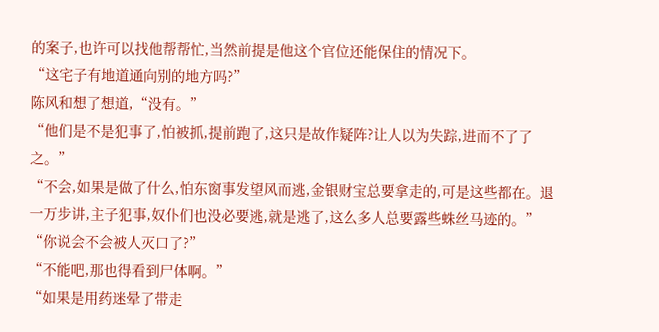的案子,也许可以找他帮帮忙,当然前提是他这个官位还能保住的情况下。
“这宅子有地道通向别的地方吗?”
陈风和想了想道,“没有。”
“他们是不是犯事了,怕被抓,提前跑了,这只是故作疑阵?让人以为失踪,进而不了了之。”
“不会,如果是做了什么,怕东窗事发望风而逃,金银财宝总要拿走的,可是这些都在。退一万步讲,主子犯事,奴仆们也没必要逃,就是逃了,这么多人总要露些蛛丝马迹的。”
“你说会不会被人灭口了?”
“不能吧,那也得看到尸体啊。”
“如果是用药迷晕了带走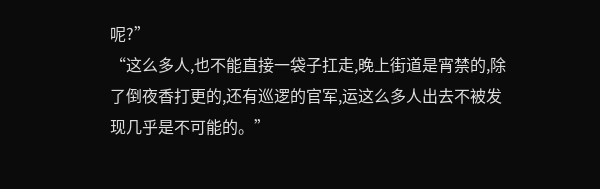呢?”
“这么多人,也不能直接一袋子扛走,晚上街道是宵禁的,除了倒夜香打更的,还有巡逻的官军,运这么多人出去不被发现几乎是不可能的。”